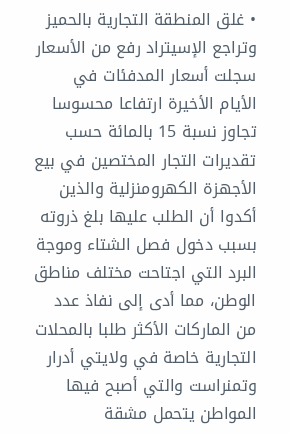• غلق المنطقة التجارية بالحميز وتراجع الإسيتراد رفع من الأسعار
سجلت أسعار المدفئات في الأيام الأخيرة ارتفاعا محسوسا تجاوز نسبة 15 بالمائة حسب تقديرات التجار المختصين في بيع الأجهزة الكهرومنزلية والذين أكدوا أن الطلب عليها بلغ ذروته بسبب دخول فصل الشتاء وموجة البرد التي اجتاحت مختلف مناطق الوطن، مما أدى إلى نفاذ عدد من الماركات الأكثر طلبا بالمحلات التجارية خاصة في ولايتي أدرار وتمنراست والتي أصبح فيها المواطن يتحمل مشقة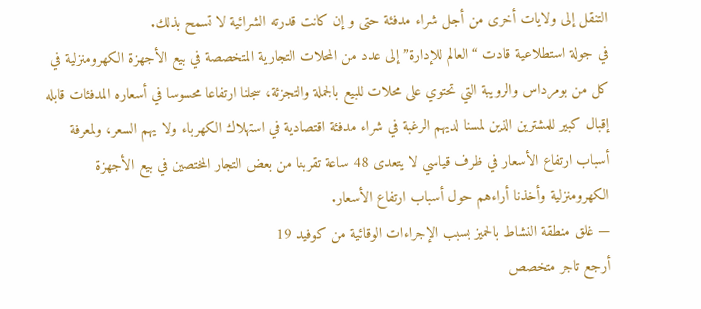التنقل إلى ولايات أخرى من أجل شراء مدفئة حتى و إن كانت قدرته الشرائية لا تسمح بذلك.
في جولة استطلاعية قادت “العالم للإدارة” إلى عدد من المحلات التجارية المتخصصة في بيع الأجهزة الكهرومنزلية في كل من بومرداس والرويبة التي تحتوي على محلات للبيع بالجملة والتجزئة، سجلنا ارتفاعا محسوسا في أسعاره المدفئات قابله إقبال كبير للمشترين الذين لمسنا لديهم الرغبة في شراء مدفئة اقتصادية في استهلاك الكهرباء ولا يهم السعر، ولمعرفة أسباب ارتفاع الأسعار في ظرف قياسي لا يتعدى 48 ساعة تقربنا من بعض التجار المختصين في بيع الأجهزة الكهرومنزلية وأخذنا أراءهم حول أسباب ارتفاع الأسعار.
— غلق منطقة النشاط بالحميز بسبب الإجراءات الوقائية من كوفيد 19
أرجع تاجر متخصص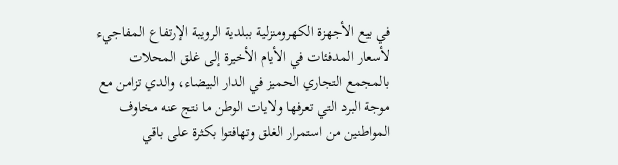في بيع الأجهزة الكهرومنزلية ببلدية الرويبة الإرتفاع المفاجيء لأسعار المدفئات في الأيام الأخيرة إلى غلق المحلات بالمجمع التجاري الحميز في الدار البيضاء، والدي تزامن مع موجة البرد التي تعرفها ولايات الوطن ما نتج عنه مخاوف المواطنين من استمرار الغلق وتهافتوا بكثرة على باقي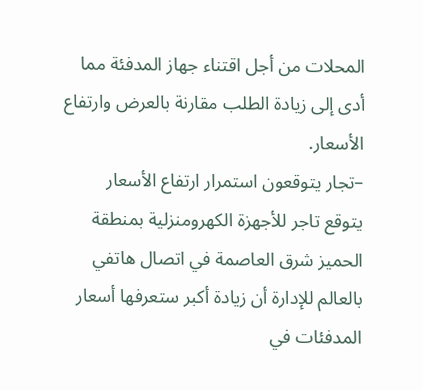المحلات من أجل اقتناء جهاز المدفئة مما أدى إلى زيادة الطلب مقارنة بالعرض وارتفاع الأسعار.
–تجار يتوقعون استمرار ارتفاع الأسعار
يتوقع تاجر للأجهزة الكهرومنزلية بمنطقة الحميز شرق العاصمة في اتصال هاتفي بالعالم للإدارة أن زيادة أكبر ستعرفها أسعار المدفئات في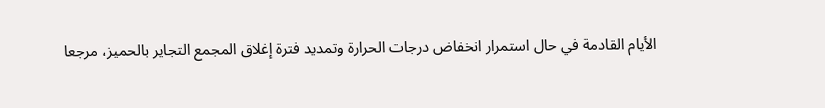الأيام القادمة في حال استمرار انخفاض درجات الحرارة وتمديد فترة إغلاق المجمع التجاير بالحميز، مرجعا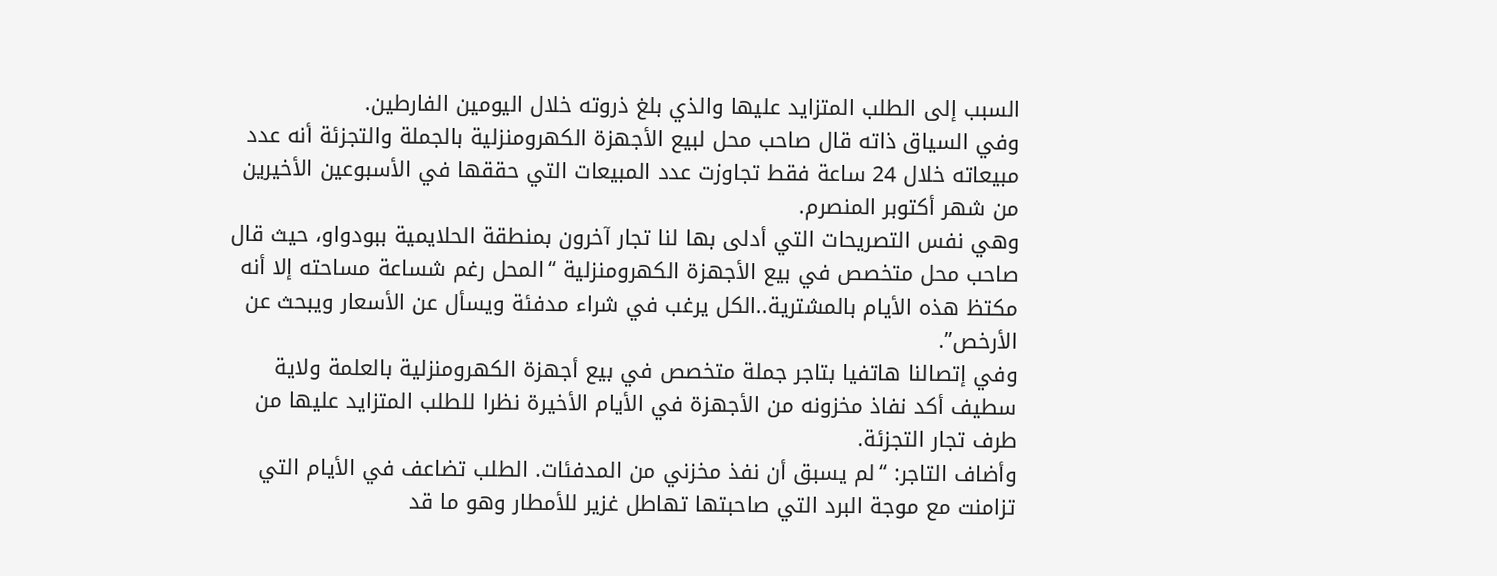السبب إلى الطلب المتزايد عليها والذي بلغ ذروته خلال اليومين الفارطين.
وفي السياق ذاته قال صاحب محل لبيع الأجهزة الكهرومنزلية بالجملة والتجزئة أنه عدد مبيعاته خلال 24 ساعة فقط تجاوزت عدد المبيعات التي حققها في الأسبوعين الأخيرين من شهر أكتوبر المنصرم.
وهي نفس التصريحات التي أدلى بها لنا تجار آخرون بمنطقة الحلايمية ببودواو، حيث قال صاحب محل متخصص في بيع الأجهزة الكهرومنزلية “المحل رغم شساعة مساحته إلا أنه مكتظ هذه الأيام بالمشترية..الكل يرغب في شراء مدفئة ويسأل عن الأسعار ويبحث عن الأرخص”.
وفي إتصالنا هاتفيا بتاجر جملة متخصص في بيع أجهزة الكهرومنزلية بالعلمة ولاية سطيف أكد نفاذ مخزونه من الأجهزة في الأيام الأخيرة نظرا للطلب المتزايد عليها من طرف تجار التجزئة.
وأضاف التاجر: “لم يسبق أن نفذ مخزني من المدفئات. الطلب تضاعف في الأيام التي تزامنت مع موجة البرد التي صاحبتها تهاطل غزير للأمطار وهو ما قد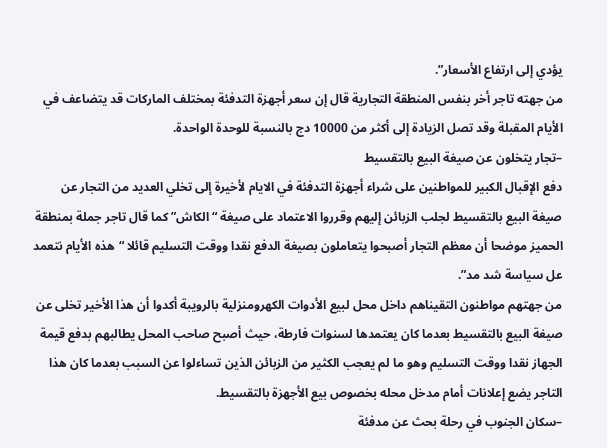يؤدي إلى ارتفاع الأسعار”.
من جهته تاجر أخر بنفس المنطقة التجارية قال إن سعر أجهزة التدفئة بمختلف الماركات قد يتضاعف في الأيام المقبلة وقد تصل الزيادة إلى أكثر من 10000 دج بالنسبة للوحدة الواحدة.
–تجار يتخلون عن صيغة البيع بالتقسيط
دفع الإقبال الكبير للمواطنين على شراء أجهزة التدفئة في الايام لأخيرة إلى تخلي العديد من التجار عن صيغة البيع بالتقسيط لجلب الزبائن إليهم وقرروا الاعتماد على صيغة “الكاش” كما قال تاجر جملة بمنطقة الحميز موضحا أن معظم التجار أصبحوا يتعاملون بصيغة الدفع نقدا ووقت التسليم قائلا “هذه الأيام نتعمد عل سياسة شد مد”.
من جهتهم مواطنون التقيناهم داخل محل لبيع الأدوات الكهرومنزلية بالرويبة أكدوا أن هذا الأخير تخلى عن صيغة البيع بالتقسيط بعدما كان يعتمدها لسنوات فارطة، حيث أصبح صاحب المحل يطالبهم بدفع قيمة الجهاز نقدا ووقت التسليم وهو ما لم يعجب الكثير من الزبائن الذين تساءلوا عن السبب بعدما كان هذا التاجر يضع إعلانات أمام مدخل محله بخصوص بيع الأجهزة بالتقسيط.
–سكان الجنوب في رحلة بحث عن مدفئة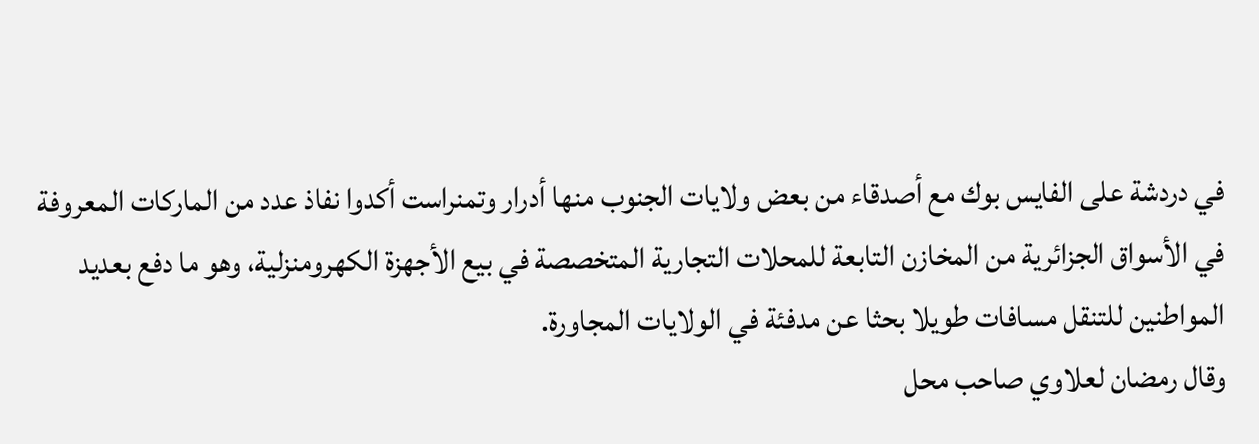في دردشة على الفايس بوك مع أصدقاء من بعض ولايات الجنوب منها أدرار وتمنراست أكدوا نفاذ عدد من الماركات المعروفة في الأسواق الجزائرية من المخازن التابعة للمحلات التجارية المتخصصة في بيع الأجهزة الكهرومنزلية، وهو ما دفع بعديد المواطنين للتنقل مسافات طويلا بحثا عن مدفئة في الولايات المجاورة.
وقال رمضان لعلاوي صاحب محل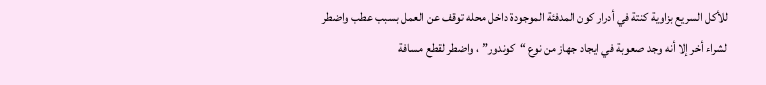للأكل السريع بزاوية كنتة في أدرار كون المدفئة الموجودة داخل محله توقف عن العمل بسبب عطب واضطر لشراء أخر إلا أنه وجد صعوبة في ايجاد جهاز من نوع “كوندور” ، واضطر لقطع مسافة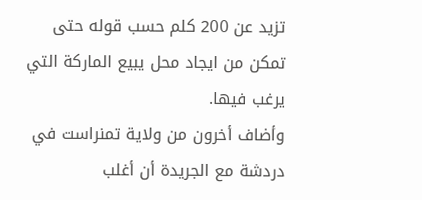تزيد عن 200 كلم حسب قوله حتى تمكن من ايجاد محل يبيع الماركة التي يرغب فيها.
وأضاف أخرون من ولاية تمنراست في دردشة مع الجريدة أن أغلب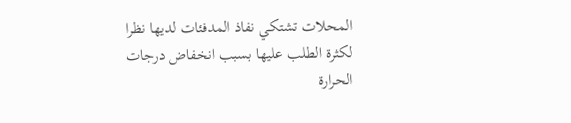المحلات تشتكي نفاذ المدفئات لديها نظرا لكثرة الطلب عليها بسبب انخفاض درجات الحرارة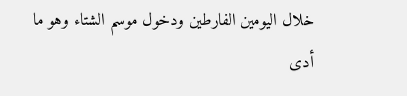خلال اليومين الفارطين ودخول موسم الشتاء وهو ما أدى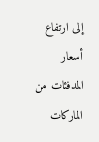إلى ارتفاع أسعار المدفئات من الماركات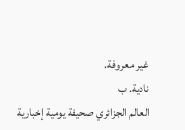غير معروفة.
نادية. ب
العالم الجزائري صحيفة يومية إخبارية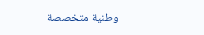وطنية متخصصة